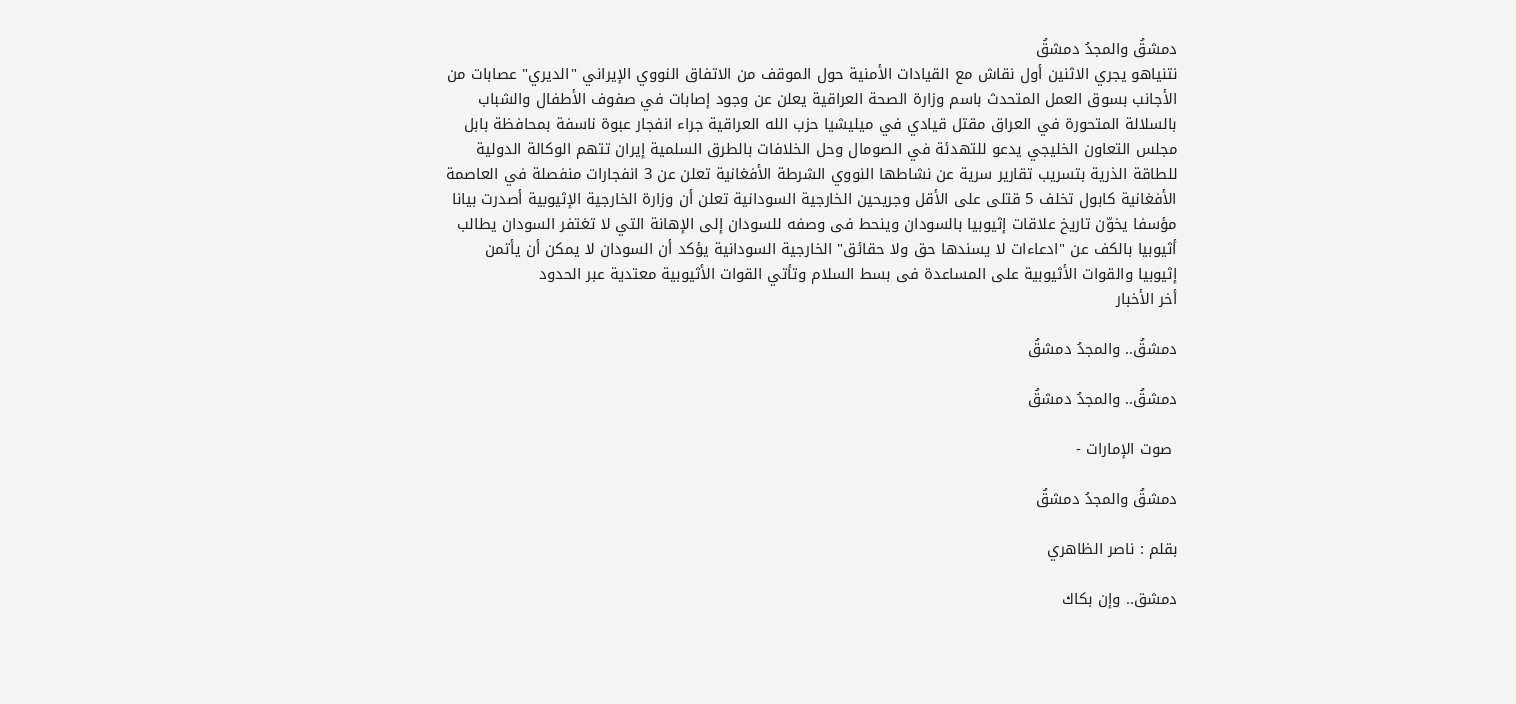دمشقُ والمجدُ دمشقُ
نتنياهو يجري الاثنين أول نقاش مع القيادات الأمنية حول الموقف من الاتفاق النووي الإيراني "الديري" عصابات من الأجانب بسوق العمل المتحدث باسم وزارة الصحة العراقية يعلن عن وجود إصابات في صفوف الأطفال والشباب بالسلالة المتحورة في العراق مقتل قيادي في ميليشيا حزب الله العراقية جراء انفجار عبوة ناسفة بمحافظة بابل مجلس التعاون الخليجي يدعو للتهدئة في الصومال وحل الخلافات بالطرق السلمية إيران تتهم الوكالة الدولية للطاقة الذرية بتسريب تقارير سرية عن نشاطها النووي الشرطة الأفغانية تعلن عن 3 انفجارات منفصلة في العاصمة الأفغانية كابول تخلف 5 قتلى على الأقل وجريحين الخارجية السودانية تعلن أن وزارة الخارجية الإثيوبية أصدرت بيانا مؤسفا يخوّن تاريخ علاقات إثيوبيا بالسودان وينحط فى وصفه للسودان إلى الإهانة التي لا تغتفر السودان يطالب أثيوبيا بالكف عن "ادعاءات لا يسندها حق ولا حقائق" الخارجية السودانية يؤكد أن السودان لا يمكن أن يأتمن إثيوبيا والقوات الأثيوبية على المساعدة فى بسط السلام وتأتي القوات الأثيوبية معتدية عبر الحدود
أخر الأخبار

دمشقُ.. والمجدُ دمشقُ

دمشقُ.. والمجدُ دمشقُ

 صوت الإمارات -

دمشقُ والمجدُ دمشقُ

بقلم : ناصر الظاهري

دمشق.. وإن بكاك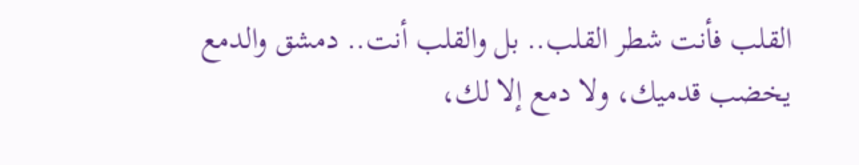القلب فأنت شطر القلب.. بل والقلب أنت.. دمشق والدمع يخضب قدميك، ولا دمع إلا لك،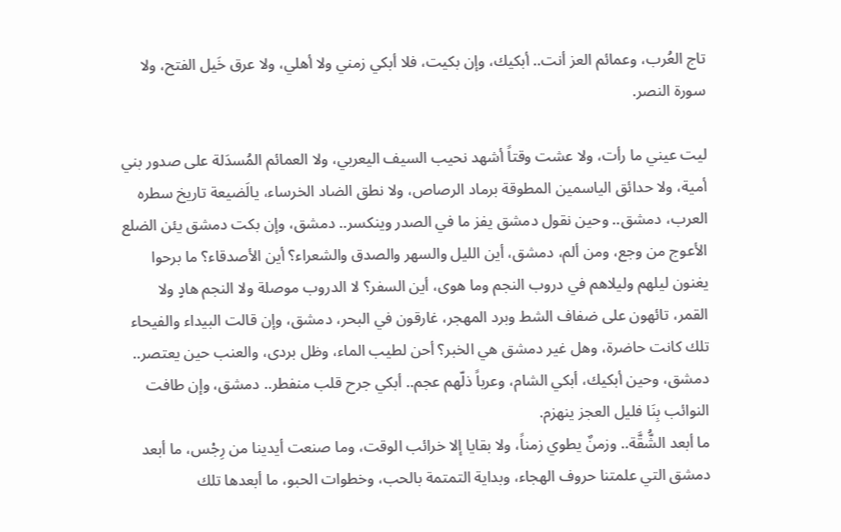تاج العُرب، وعمائم العز أنت.. أبكيك، وإن بكيت، فلا أبكي زمني ولا أهلي، ولا عرق خَيل الفتح، ولا سورة النصر.

ليت عيني ما رأت، ولا عشت وقتاً أشهد نحيب السيف اليعربي، ولا العمائم المُسدَلة على صدور بني أمية، ولا حدائق الياسمين المطوقة برماد الرصاص، ولا نطق الضاد الخرساء، يالَضيعة تاريخ سطره العرب، دمشق.. وحين نقول دمشق يفز ما في الصدر وينكسر.. دمشق، وإن بكت دمشق يئن الضلع الأعوج من وجع، ومن ألم، دمشق، أين الليل والسهر والصدق والشعراء؟ أين الأصدقاء؟ ما برحوا يغنون ليلهم وليلاهم في دروب النجم وما هوى، أين السفر؟ لا الدروب موصلة ولا النجم هادٍ ولا القمر، تائهون على ضفاف الشط وبرد المهجر، غارقون في البحر، دمشق، وإن قالت البيداء والفيحاء تلك كانت حاضرة، وهل غير دمشق هي الخبر؟ أحن لطيب الماء، وظل بردى، والعنب حين يعتصر.. دمشق، وحين أبكيك، أبكي الشام، وعرباً ذلّهم عجم.. أبكي جرح قلب منفطر.. دمشق، وإن طافت النوائب بِنَا فليل العجز ينهزم.
ما أبعد الشُّقَّة.. وزمنٌ يطوي زمناً، ولا بقايا إلا خرائب الوقت، وما صنعت أيدينا من رِجْس، ما أبعد دمشق التي علمتنا حروف الهجاء، وبداية التمتمة بالحب، وخطوات الحبو، ما أبعدها تلك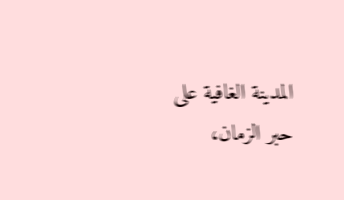المدينة الغافية على حبر الزمان،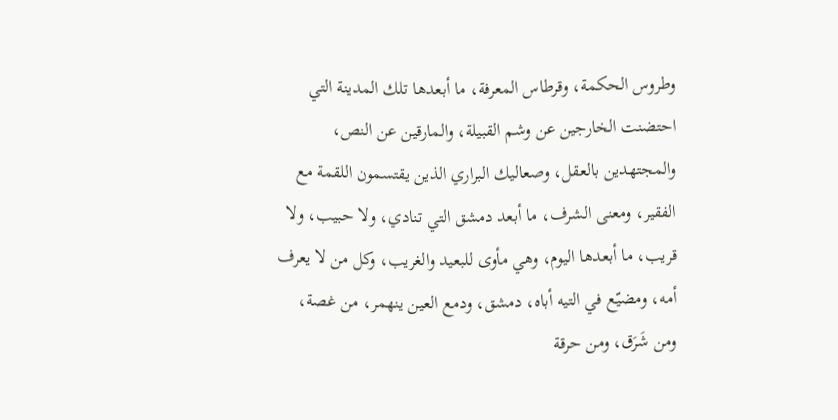وطروس الحكمة، وقرطاس المعرفة، ما أبعدها تلك المدينة التي احتضنت الخارجين عن وشم القبيلة، والمارقين عن النص، والمجتهدين بالعقل، وصعاليك البراري الذين يقتسمون اللقمة مع الفقير، ومعنى الشرف، ما أبعد دمشق التي تنادي، ولا حبيب، ولا قريب، ما أبعدها اليوم، وهي مأوى للبعيد والغريب، وكل من لا يعرف أمه، ومضيّع في التيه أباه، دمشق، ودمع العين ينهمر، من غصة، ومن شَرَق، ومن حرقة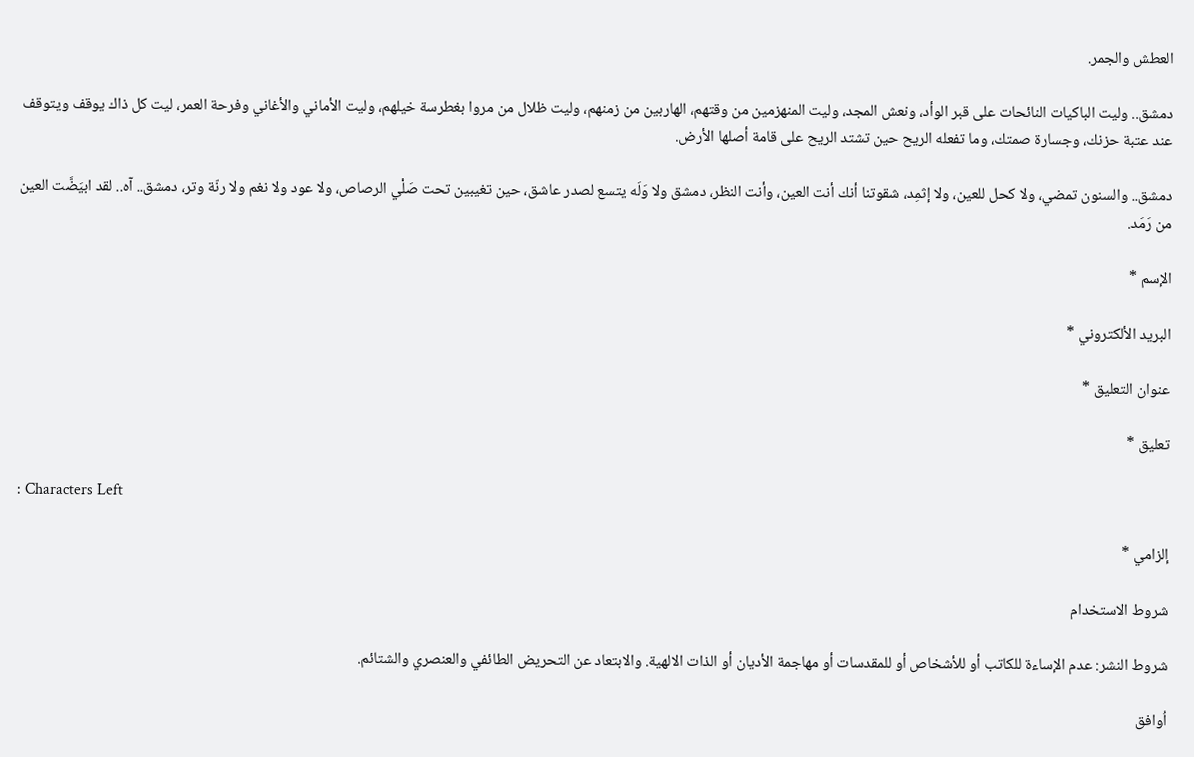العطش والجمر.

دمشق.. وليت الباكيات النائحات على قبر الوأد، ونعش المجد، وليت المنهزمين من وقتهم، الهاربين من زمنهم، وليت ظلال من مروا بغطرسة خيلهم، وليت الأماني والأغاني وفرحة العمر، ليت كل ذاك يوقف ويتوقف عند عتبة حزنك، وجسارة صمتك، وما تفعله الريح حين تشتد الريح على قامة أصلها الأرض.

دمشق.. والسنون تمضي، ولا كحل للعين، ولا إثمِد، شقوتنا أنك أنت العين، وأنت النظر، دمشق ولا وَلَه يتسع لصدر عاشق، حين تغيبين تحت صَلْي الرصاص، ولا عود ولا نغم ولا رنّة وتر، دمشق.. آه.. لقد ابيَضَّت العين من رَمَد.

الإسم *

البريد الألكتروني *

عنوان التعليق *

تعليق *

: Characters Left

إلزامي *

شروط الاستخدام

شروط النشر: عدم الإساءة للكاتب أو للأشخاص أو للمقدسات أو مهاجمة الأديان أو الذات الالهية. والابتعاد عن التحريض الطائفي والعنصري والشتائم.

اُوافق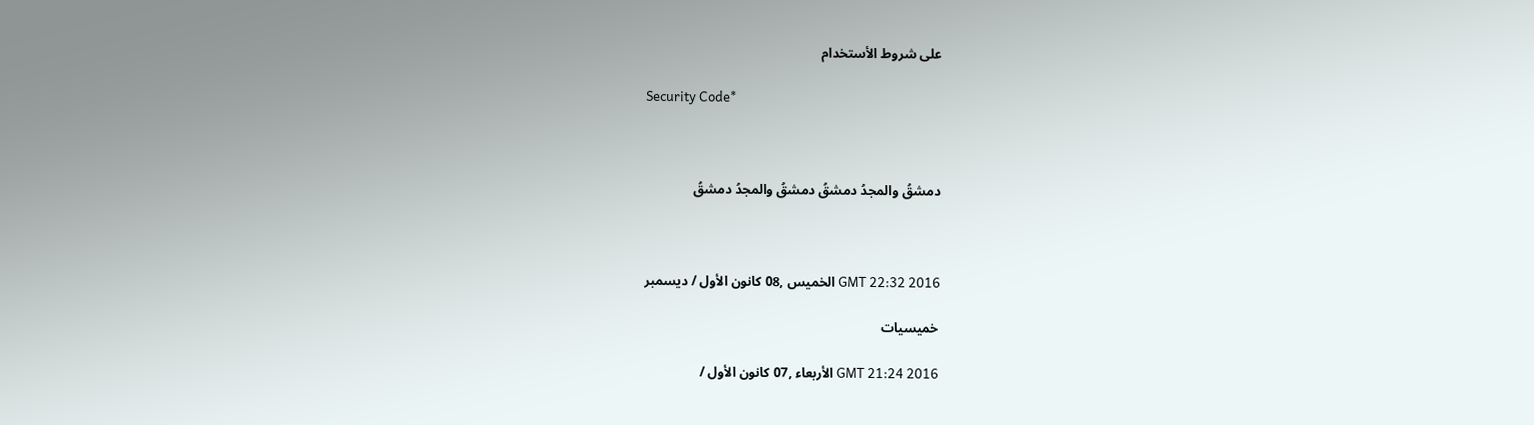على شروط الأستخدام

Security Code*



دمشقُ والمجدُ دمشقُ دمشقُ والمجدُ دمشقُ



GMT 22:32 2016 الخميس ,08 كانون الأول / ديسمبر

خميسيات

GMT 21:24 2016 الأربعاء ,07 كانون الأول /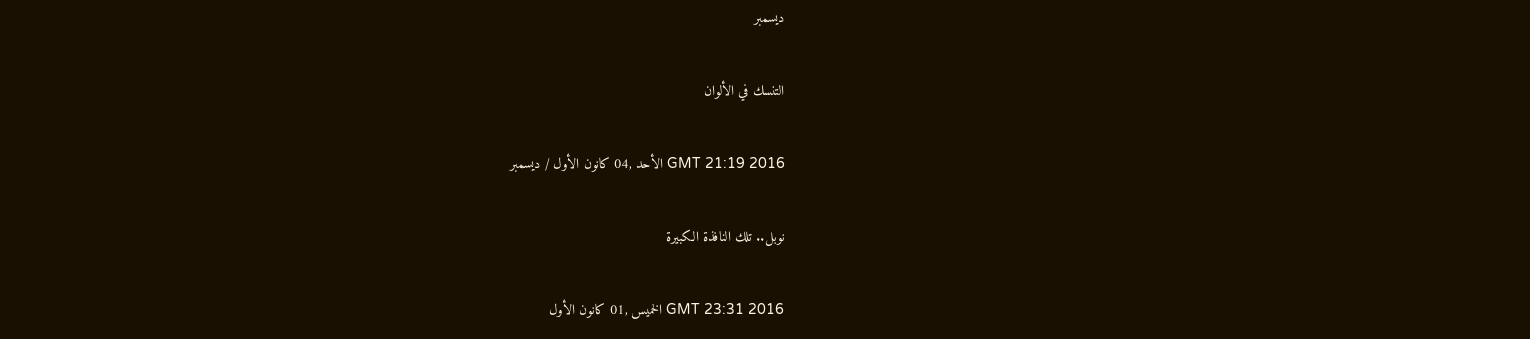ديسمبر

التنسك في الألوان

GMT 21:19 2016 الأحد ,04 كانون الأول / ديسمبر

نوبل.. تلك النافذة الكبيرة

GMT 23:31 2016 الخميس ,01 كانون الأول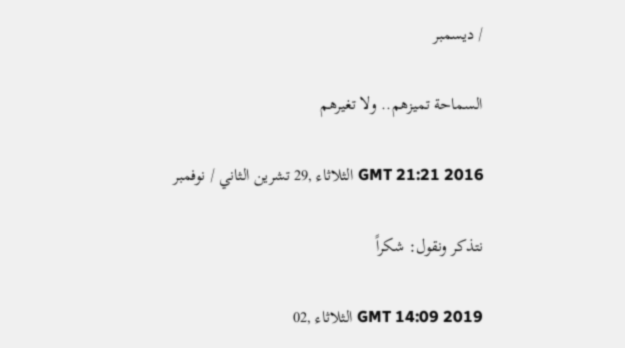/ ديسمبر

السماحة تميزهم.. ولا تغيرهم

GMT 21:21 2016 الثلاثاء ,29 تشرين الثاني / نوفمبر

نتذكر ونقول: شكراً

GMT 14:09 2019 الثلاثاء ,02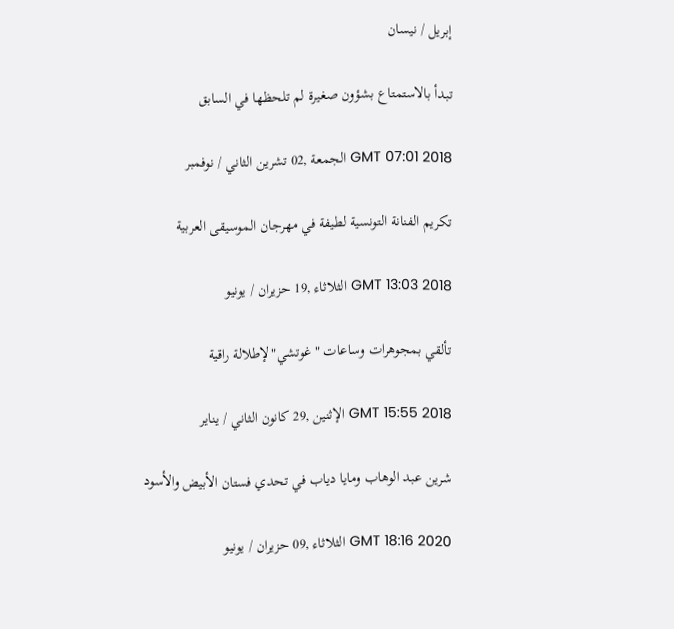إبريل / نيسان

تبدأ بالاستمتاع بشؤون صغيرة لم تلحظها في السابق

GMT 07:01 2018 الجمعة ,02 تشرين الثاني / نوفمبر

تكريم الفنانة التونسية لطيفة في مهرجان الموسيقى العربية

GMT 13:03 2018 الثلاثاء ,19 حزيران / يونيو

تألقي بمجوهرات وساعات "غوتشي"لإطلالة راقية

GMT 15:55 2018 الإثنين ,29 كانون الثاني / يناير

شرين عبد الوهاب ومايا دياب في تحدي فستان الأبيض والأسود

GMT 18:16 2020 الثلاثاء ,09 حزيران / يونيو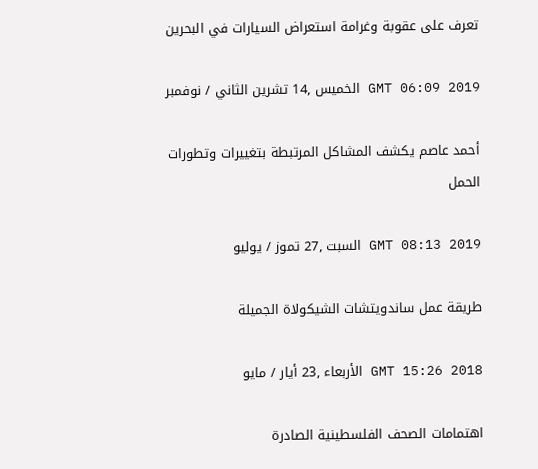تعرف على عقوبة وغرامة استعراض السيارات في البحرين

GMT 06:09 2019 الخميس ,14 تشرين الثاني / نوفمبر

أحمد عاصم يكشف المشاكل المرتبطة بتغييرات وتطورات الحمل

GMT 08:13 2019 السبت ,27 تموز / يوليو

طريقة عمل ساندويتشات الشيكولاة الجميلة

GMT 15:26 2018 الأربعاء ,23 أيار / مايو

اهتمامات الصحف الفلسطينية الصادرة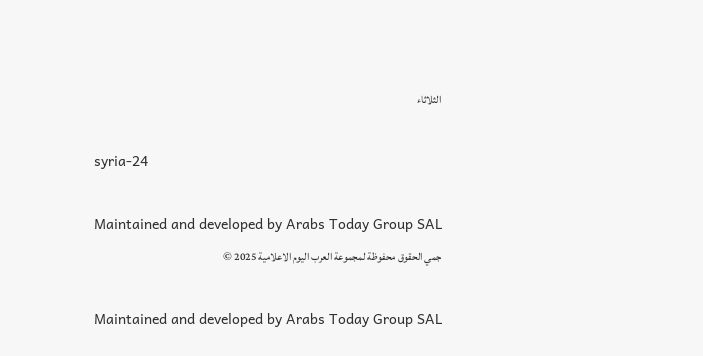الثلاثاء

syria-24

Maintained and developed by Arabs Today Group SAL
جمي الحقوق محفوظة لمجموعة العرب اليوم الاعلامية 2025 ©

Maintained and developed by Arabs Today Group SAL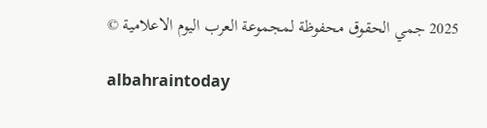2025 جمي الحقوق محفوظة لمجموعة العرب اليوم الاعلامية ©

albahraintoday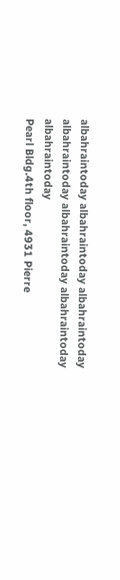albahraintoday albahraintoday albahraintoday
albahraintoday albahraintoday albahraintoday
albahraintoday
Pearl Bldg.4th floor, 4931 Pierre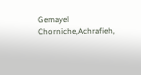Gemayel Chorniche,Achrafieh,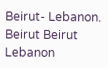Beirut- Lebanon.
Beirut Beirut Lebanon